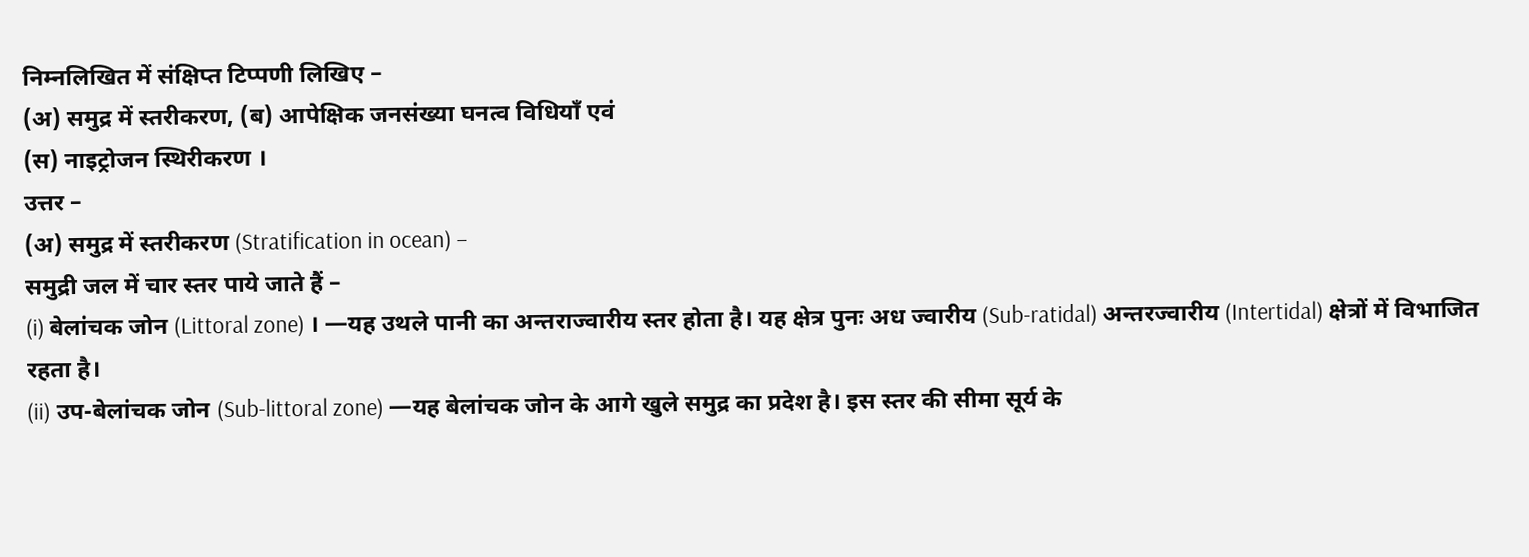निम्नलिखित में संक्षिप्त टिप्पणी लिखिए –
(अ) समुद्र में स्तरीकरण, (ब) आपेक्षिक जनसंख्या घनत्व विधियाँ एवं
(स) नाइट्रोजन स्थिरीकरण ।
उत्तर –
(अ) समुद्र में स्तरीकरण (Stratification in ocean) –
समुद्री जल में चार स्तर पाये जाते हैं –
(i) बेलांचक जोन (Littoral zone) । —यह उथले पानी का अन्तराज्वारीय स्तर होता है। यह क्षेत्र पुनः अध ज्वारीय (Sub-ratidal) अन्तरज्वारीय (Intertidal) क्षेत्रों में विभाजित रहता है।
(ii) उप-बेलांचक जोन (Sub-littoral zone) —यह बेलांचक जोन के आगे खुले समुद्र का प्रदेश है। इस स्तर की सीमा सूर्य के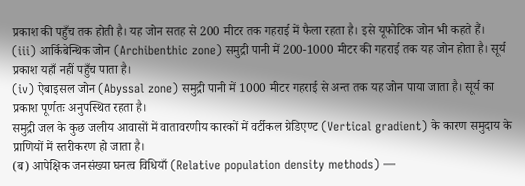प्रकाश की पहुँच तक होती है। यह जोन सतह से 200 मीटर तक गहराई में फैला रहता है। इसे यूफोटिक जोन भी कहते हैं।
(iii) आर्किबेन्थिक जोन (Archibenthic zone) समुद्री पानी में 200-1000 मीटर की गहराई तक यह जोन होता है। सूर्य प्रकाश यहाँ नहीं पहुँच पाता है।
(iv) ऐबाइसल जोन (Abyssal zone) समुद्री पानी में 1000 मीटर गहराई से अन्त तक यह जोन पाया जाता है। सूर्य का प्रकाश पूर्णतः अनुपस्थित रहता है।
समुद्री जल के कुछ जलीय आवासों में वातावरणीय कारकों में वर्टीकल ग्रेडिएण्ट (Vertical gradient) के कारण समुदाय के प्राणियों में स्तरीकरण हो जाता है।
(ब) आपेक्षिक जनसंख्या घनत्व विधियाँ (Relative population density methods) —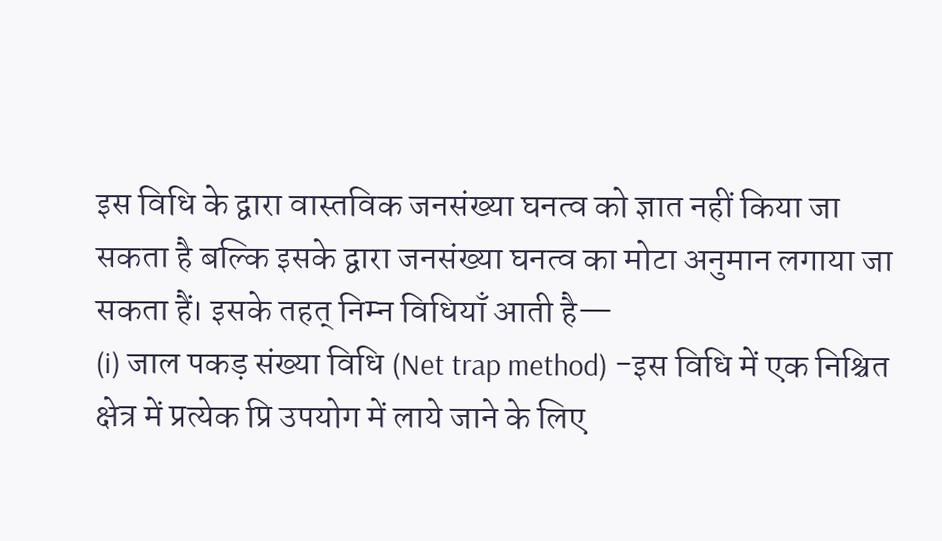इस विधि के द्वारा वास्तविक जनसंख्या घनत्व को ज्ञात नहीं किया जा सकता है बल्कि इसके द्वारा जनसंख्या घनत्व का मोटा अनुमान लगाया जा सकता हैं। इसके तहत् निम्न विधियाँ आती है—
(i) जाल पकड़ संख्या विधि (Net trap method) -इस विधि में एक निश्चित क्षेत्र में प्रत्येक प्रि उपयोग में लाये जाने के लिए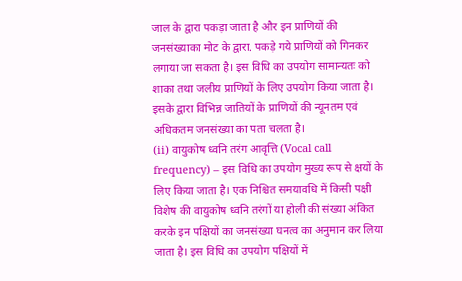जाल के द्वारा पकड़ा जाता है और इन प्राणियों की जनसंख्याका मोट के द्वारा. पकड़े गये प्राणियों को गिनकर लगाया जा सकता है। इस विधि का उपयोग सामान्यतः को शाका तथा जलीय प्राणियों के लिए उपयोग किया जाता है। इसके द्वारा विभिन्न जातियों के प्राणियों की न्यूनतम एवं अधिकतम जनसंख्या का पता चलता है।
(ii) वायुकोष ध्वनि तरंग आवृत्ति (Vocal call frequency) – इस विधि का उपयोग मुख्य रूप से क्षयों के लिए किया जाता है। एक निश्चित समयावधि में किसी पक्षी विशेष की वायुकोष ध्वनि तरंगों या होली की संख्या अंकित करके इन पक्षियों का जनसंख्या घनत्व का अनुमान कर लिया जाता है। इस विधि का उपयोग पक्षियों में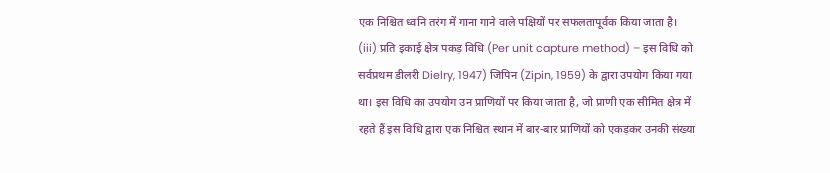एक निश्चित ध्वनि तरंग में गाना गाने वाले पक्षियों पर सफलतापूर्वक किया जाता है।
(iii) प्रति इकाई क्षेत्र पकड़ विधि (Per unit capture method) – इस विधि को सर्वप्रथम डीलरी Dielry, 1947) जिपिन (Zipin, 1959) के द्वारा उपयोग किया गया था। इस विधि का उपयोग उन प्राणियों पर किया जाता है, जो प्राणी एक सीमित क्षेत्र में रहते हैं इस विधि द्वारा एक निश्चित स्थान में बार-बार प्राणियों को एकड़कर उनकी संख्या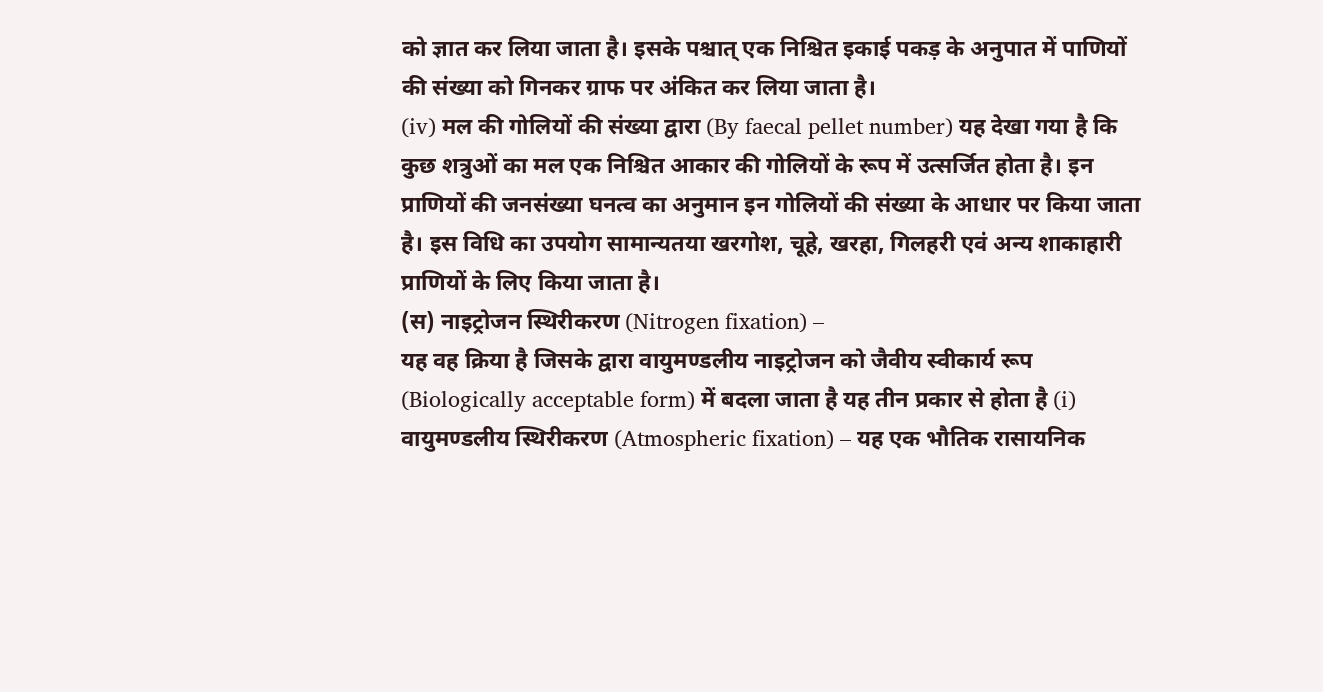को ज्ञात कर लिया जाता है। इसके पश्चात् एक निश्चित इकाई पकड़ के अनुपात में पाणियों की संख्या को गिनकर ग्राफ पर अंकित कर लिया जाता है।
(iv) मल की गोलियों की संख्या द्वारा (By faecal pellet number) यह देखा गया है कि कुछ शत्रुओं का मल एक निश्चित आकार की गोलियों के रूप में उत्सर्जित होता है। इन प्राणियों की जनसंख्या घनत्व का अनुमान इन गोलियों की संख्या के आधार पर किया जाता है। इस विधि का उपयोग सामान्यतया खरगोश, चूहे, खरहा, गिलहरी एवं अन्य शाकाहारी प्राणियों के लिए किया जाता है।
(स) नाइट्रोजन स्थिरीकरण (Nitrogen fixation) –
यह वह क्रिया है जिसके द्वारा वायुमण्डलीय नाइट्रोजन को जैवीय स्वीकार्य रूप (Biologically acceptable form) में बदला जाता है यह तीन प्रकार से होता है (i) वायुमण्डलीय स्थिरीकरण (Atmospheric fixation) – यह एक भौतिक रासायनिक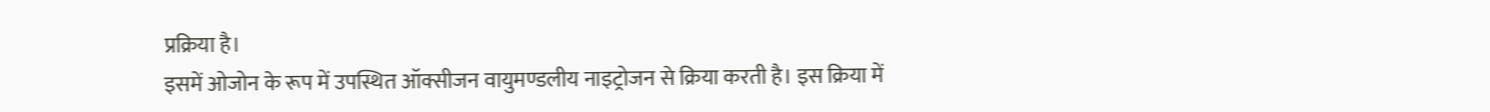प्रक्रिया है।
इसमें ओजोन के रूप में उपस्थित ऑक्सीजन वायुमण्डलीय नाइट्रोजन से क्रिया करती है। इस क्रिया में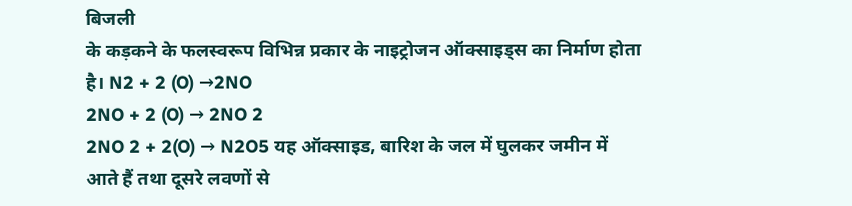बिजली
के कड़कने के फलस्वरूप विभिन्न प्रकार के नाइट्रोजन ऑक्साइड्स का निर्माण होता है। N2 + 2 (O) →2NO
2NO + 2 (O) → 2NO 2
2NO 2 + 2(O) → N2O5 यह ऑक्साइड, बारिश के जल में घुलकर जमीन में आते हैं तथा दूसरे लवणों से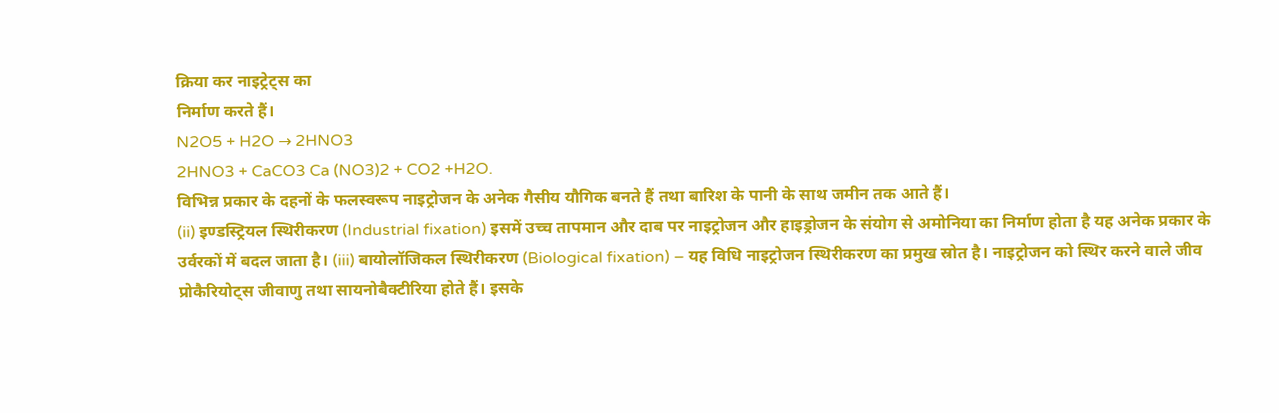क्रिया कर नाइट्रेट्स का
निर्माण करते हैं।
N2O5 + H2O → 2HNO3
2HNO3 + CaCO3 Ca (NO3)2 + CO2 +H2O.
विभिन्न प्रकार के दहनों के फलस्वरूप नाइट्रोजन के अनेक गैसीय यौगिक बनते हैं तथा बारिश के पानी के साथ जमीन तक आते हैं।
(ii) इण्डस्ट्रियल स्थिरीकरण (Industrial fixation) इसमें उच्च तापमान और दाब पर नाइट्रोजन और हाइड्रोजन के संयोग से अमोनिया का निर्माण होता है यह अनेक प्रकार के उर्वरकों में बदल जाता है। (iii) बायोलॉजिकल स्थिरीकरण (Biological fixation) – यह विधि नाइट्रोजन स्थिरीकरण का प्रमुख स्रोत है। नाइट्रोजन को स्थिर करने वाले जीव प्रोकैरियोट्स जीवाणु तथा सायनोबैक्टीरिया होते हैं। इसके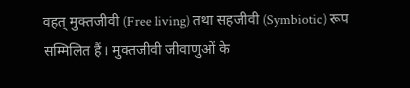वहत् मुक्तजीवी (Free living) तथा सहजीवी (Symbiotic) रूप सम्मिलित हैं। मुक्तजीवी जीवाणुओं के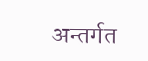अन्तर्गत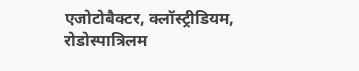एजोटोबैक्टर, क्लॉस्ट्रीडियम, रोडोस्पात्रिलम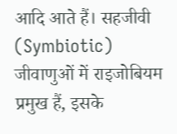आदि आते हैं। सहजीवी (Symbiotic) जीवाणुओं में राइजोबियम प्रमुख हैं, इसके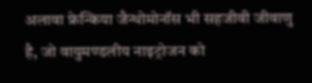अलावा फ्रेन्किया जैन्थोमोनॉस भी सहजीवी जीवाणु है, जो वायुमण्डलीय नाइट्रोजन को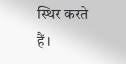स्थिर करते हैं।